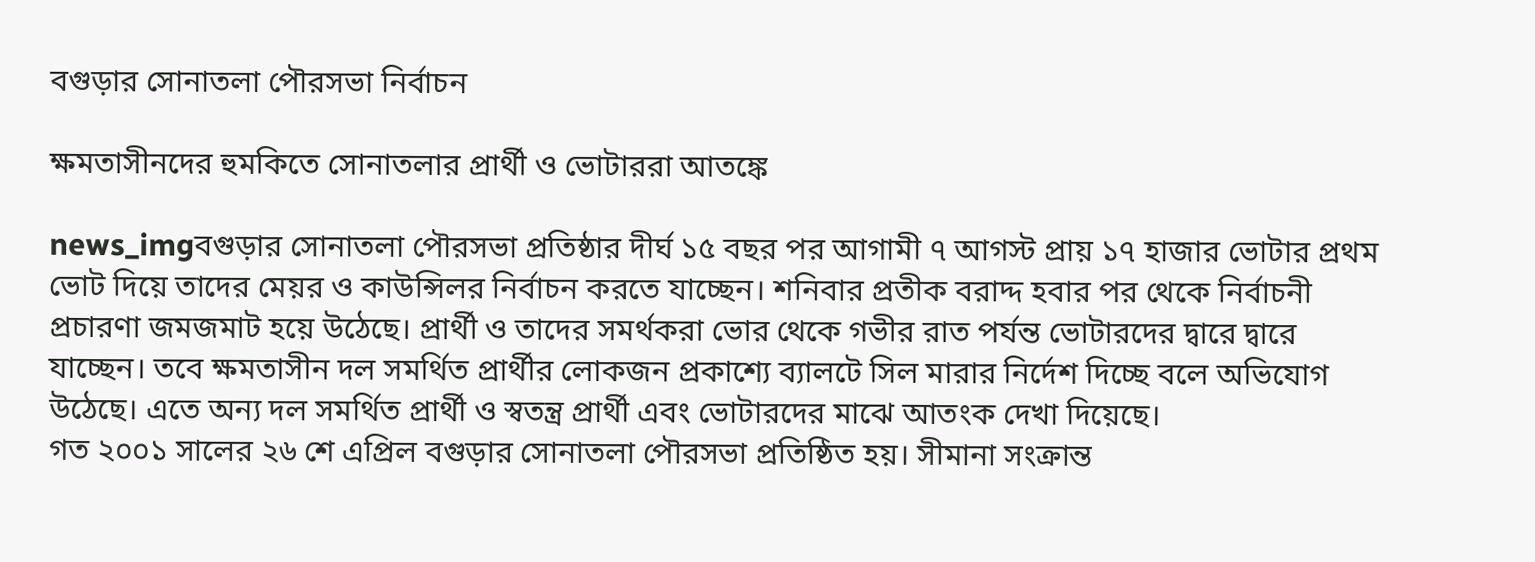বগুড়ার সোনাতলা পৌরসভা নির্বাচন

ক্ষমতাসীনদের হুমকিতে সোনাতলার প্রার্থী ও ভোটাররা আতঙ্কে

news_imgবগুড়ার সোনাতলা পৌরসভা প্রতিষ্ঠার দীর্ঘ ১৫ বছর পর আগামী ৭ আগস্ট প্রায় ১৭ হাজার ভোটার প্রথম ভোট দিয়ে তাদের মেয়র ও কাউন্সিলর নির্বাচন করতে যাচ্ছেন। শনিবার প্রতীক বরাদ্দ হবার পর থেকে নির্বাচনী প্রচারণা জমজমাট হয়ে উঠেছে। প্রার্থী ও তাদের সমর্থকরা ভোর থেকে গভীর রাত পর্যন্ত ভোটারদের দ্বারে দ্বারে যাচ্ছেন। তবে ক্ষমতাসীন দল সমর্থিত প্রার্থীর লোকজন প্রকাশ্যে ব্যালটে সিল মারার নির্দেশ দিচ্ছে বলে অভিযোগ উঠেছে। এতে অন্য দল সমর্থিত প্রার্থী ও স্বতন্ত্র প্রার্থী এবং ভোটারদের মাঝে আতংক দেখা দিয়েছে।
গত ২০০১ সালের ২৬ শে এপ্রিল বগুড়ার সোনাতলা পৌরসভা প্রতিষ্ঠিত হয়। সীমানা সংক্রান্ত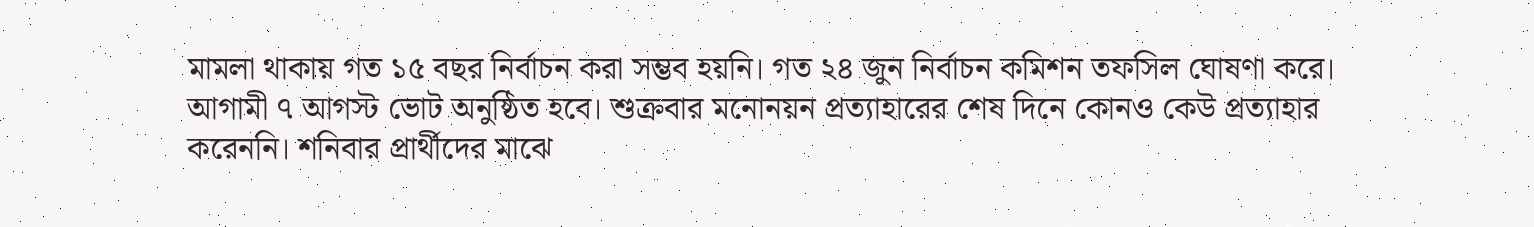মামলা থাকায় গত ১৫ বছর নির্বাচন করা সম্ভব হয়নি। গত ২৪ জুন নির্বাচন কমিশন তফসিল ঘোষণা করে। আগামী ৭ আগস্ট ভোট অনুষ্ঠিত হবে। শুক্রবার মনোনয়ন প্রত্যাহারের শেষ দিনে কোনও কেউ প্রত্যাহার করেননি। শনিবার প্রার্থীদের মাঝে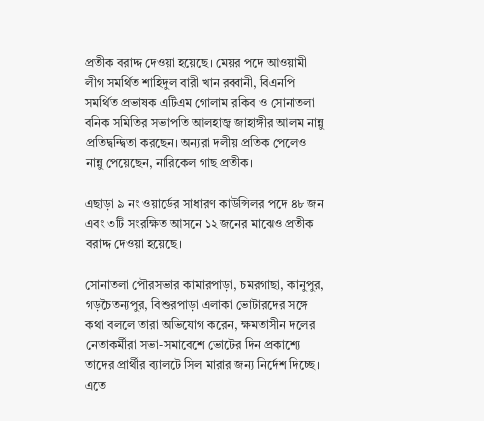প্রতীক বরাদ্দ দেওয়া হয়েছে। মেয়র পদে আওয়ামী লীগ সমর্থিত শাহিদুল বারী খান রব্বানী, বিএনপি সমর্থিত প্রভাষক এটিএম গোলাম রকিব ও সোনাতলা বনিক সমিতির সভাপতি আলহাজ্ব জাহাঙ্গীর আলম নান্নু প্রতিদ্বন্দ্বিতা করছেন। অন্যরা দলীয় প্রতিক পেলেও নান্নু পেয়েছেন, নারিকেল গাছ প্রতীক।

এছাড়া ৯ নং ওয়ার্ডের সাধারণ কাউন্সিলর পদে ৪৮ জন এবং ৩টি সংরক্ষিত আসনে ১২ জনের মাঝেও প্রতীক বরাদ্দ দেওয়া হয়েছে।

সোনাতলা পৌরসভার কামারপাড়া, চমরগাছা, কানুপুর, গড়চৈতন্যপুর, বিশুরপাড়া এলাকা ভোটারদের সঙ্গে কথা বললে তারা অভিযোগ করেন, ক্ষমতাসীন দলের নেতাকর্মীরা সভা-সমাবেশে ভোটের দিন প্রকাশ্যে তাদের প্রার্থীর ব্যালটে সিল মারার জন্য নির্দেশ দিচ্ছে। এতে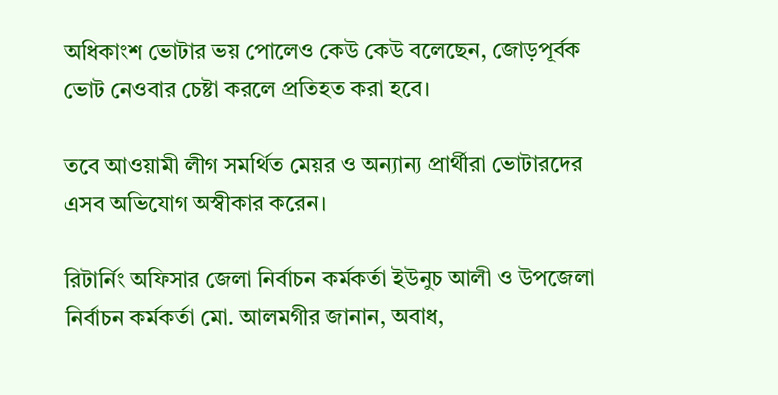অধিকাংশ ভোটার ভয় পোলেও কেউ কেউ বলেছেন, জোড়পূর্বক ভোট নেওবার চেষ্টা করলে প্রতিহত করা হবে।

তবে আওয়ামী লীগ সমর্থিত মেয়র ও অন্যান্য প্রার্থীরা ভোটারদের এসব অভিযোগ অস্বীকার করেন।

রিটার্নিং অফিসার জেলা নির্বাচন কর্মকর্তা ইউনুচ আলী ও উপজেলা নির্বাচন কর্মকর্তা মো. আলমগীর জানান, অবাধ,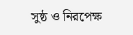সুষ্ঠ ও নিরপেক্ষ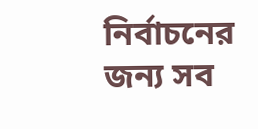নির্বাচনের জন্য সব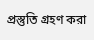প্রস্তুতি গ্রহণ করা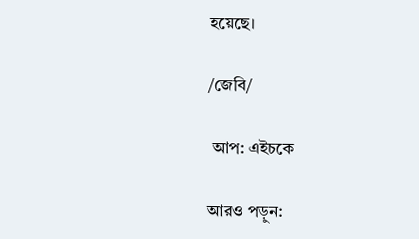হয়েছে।

/জেবি/

 আপ: এইচকে

আরও পড়ুন: